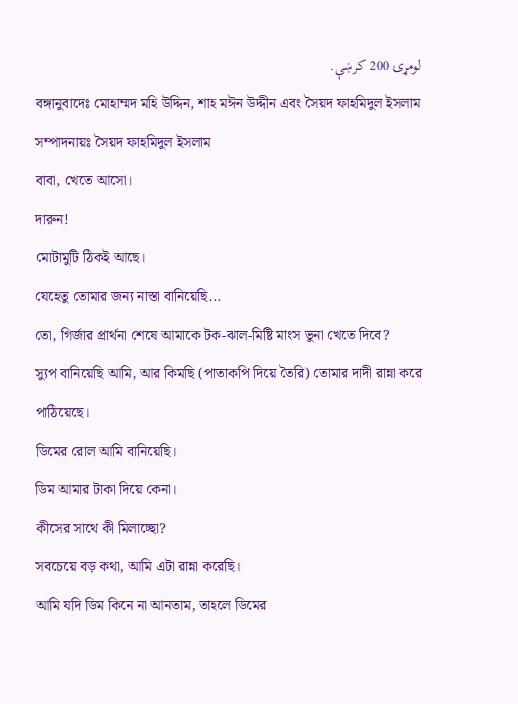لومړۍ 200 کرښې.
বঙ্গানুবাদেঃ মোহাম্মদ মহি উদ্দিন, শাহ মঈন উদ্দীন এবং সৈয়দ ফাহমিদুল ইসলাম
সম্পাদনায়ঃ সৈয়দ ফাহমিদুল ইসলাম
বাবা, খেতে আসো।
দারুন!
মোটামুটি ঠিকই আছে।
যেহেতু তোমার জন্য নাস্তা বানিয়েছি...
তো, গির্জার প্রার্থনা শেষে আমাকে টক-ঝাল-মিষ্টি মাংস ভুনা খেতে দিবে?
স্যুপ বানিয়েছি আমি, আর কিমছি (পাতাকপি দিয়ে তৈরি) তোমার দাদী রান্না করে পাঠিয়েছে।
ডিমের রোল আমি বানিয়েছি।
ডিম আমার টাকা দিয়ে কেনা।
কীসের সাথে কী মিলাচ্ছো?
সবচেয়ে বড় কথা, আমি এটা রান্না করেছি।
আমি যদি ডিম কিনে না আনতাম, তাহলে ডিমের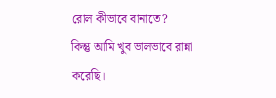রোল কীভাবে বানাতে?
কিন্তু আমি খুব ভালভাবে রান্না করেছি।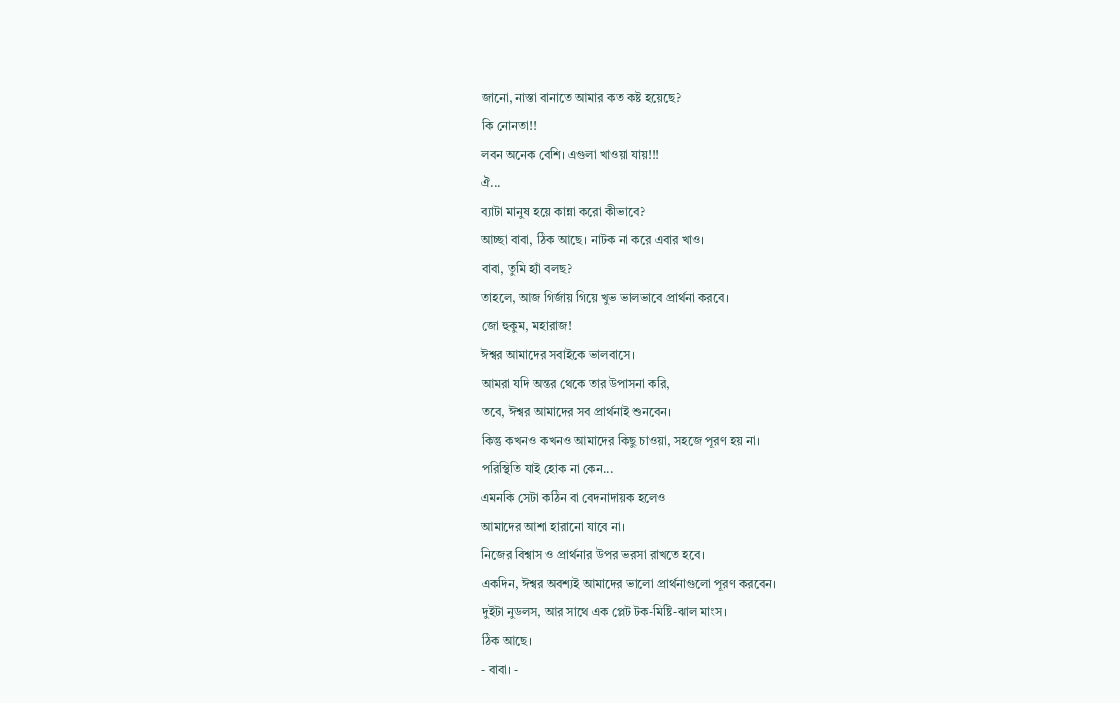জানো, নাস্তা বানাতে আমার কত কষ্ট হয়েছে?
কি নোনতা!!
লবন অনেক বেশি। এগুলা খাওয়া যায়!!!
ঐ...
ব্যাটা মানুষ হয়ে কান্না করো কীভাবে?
আচ্ছা বাবা, ঠিক আছে। নাটক না করে এবার খাও।
বাবা, তুমি হ্যাঁ বলছ?
তাহলে, আজ গির্জায় গিয়ে খুভ ভালভাবে প্রার্থনা করবে।
জো হুকুম, মহারাজ!
ঈশ্বর আমাদের সবাইকে ভালবাসে।
আমরা যদি অন্তর থেকে তার উপাসনা করি,
তবে, ঈশ্বর আমাদের সব প্রার্থনাই শুনবেন।
কিন্তু কখনও কখনও আমাদের কিছু চাওয়া, সহজে পূরণ হয় না।
পরিস্থিতি যাই হোক না কেন...
এমনকি সেটা কঠিন বা বেদনাদায়ক হলেও
আমাদের আশা হারানো যাবে না।
নিজের বিশ্বাস ও প্রার্থনার উপর ভরসা রাখতে হবে।
একদিন, ঈশ্বর অবশ্যই আমাদের ভালো প্রার্থনাগুলো পূরণ করবেন।
দুইটা নুডলস, আর সাথে এক প্লেট টক-মিষ্টি-ঝাল মাংস।
ঠিক আছে।
- বাবা। -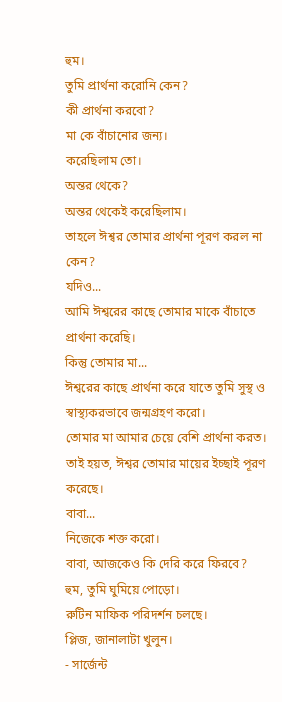হুম।
তুমি প্রার্থনা করোনি কেন?
কী প্রার্থনা করবো?
মা কে বাঁচানোর জন্য।
করেছিলাম তো।
অন্তর থেকে?
অন্তর থেকেই করেছিলাম।
তাহলে ঈশ্বর তোমার প্রার্থনা পূরণ করল না কেন?
যদিও...
আমি ঈশ্বরের কাছে তোমার মাকে বাঁচাতে প্রার্থনা করেছি।
কিন্তু তোমার মা...
ঈশ্বরের কাছে প্রার্থনা করে যাতে তুমি সুস্থ ও স্বাস্থ্যকরভাবে জন্মগ্রহণ করো।
তোমার মা আমার চেয়ে বেশি প্রার্থনা করত।
তাই হয়ত, ঈশ্বর তোমার মায়ের ইচ্ছাই পূরণ করেছে।
বাবা...
নিজেকে শক্ত করো।
বাবা, আজকেও কি দেরি করে ফিরবে?
হুম, তুমি ঘুমিয়ে পোড়ো।
রুটিন মাফিক পরিদর্শন চলছে।
প্লিজ, জানালাটা খুলুন।
- সার্জেন্ট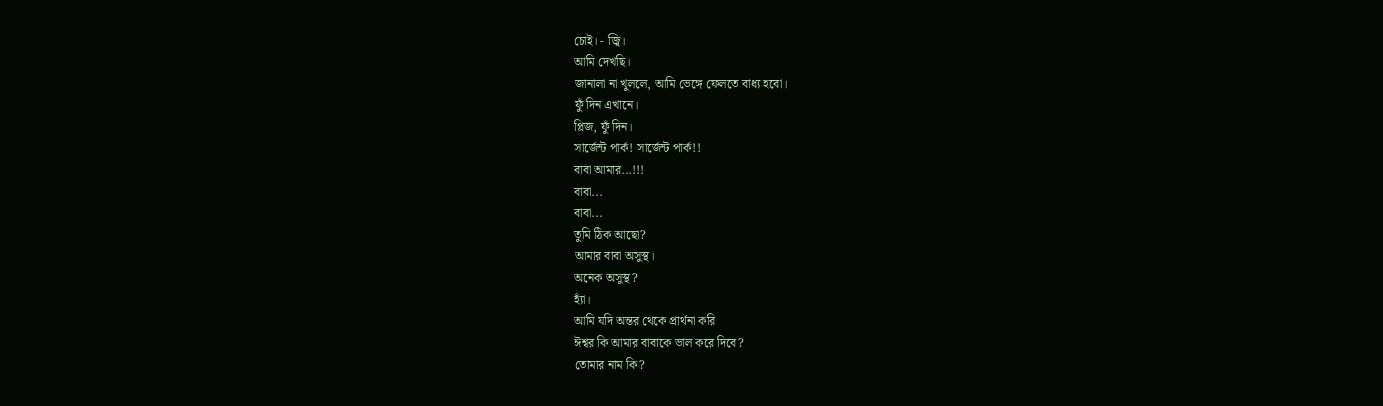চোই। - জ্বি।
আমি দেখছি।
জানালা না খুললে, আমি ভেঙ্গে ফেলতে বাধ্য হবো।
ফুঁ দিন এখানে।
প্লিজ, ফুঁ দিন।
সার্জেন্ট পার্ক! সার্জেন্ট পার্ক!!
বাবা আমার...!!!
বাবা...
বাবা...
তুমি ঠিক আছো?
আমার বাবা অসুস্থ।
অনেক অসুস্থ?
হ্যাঁ।
আমি যদি অন্তর থেকে প্রার্থনা করি
ঈশ্বর কি আমার বাবাকে ভাল করে দিবে?
তোমার নাম কি?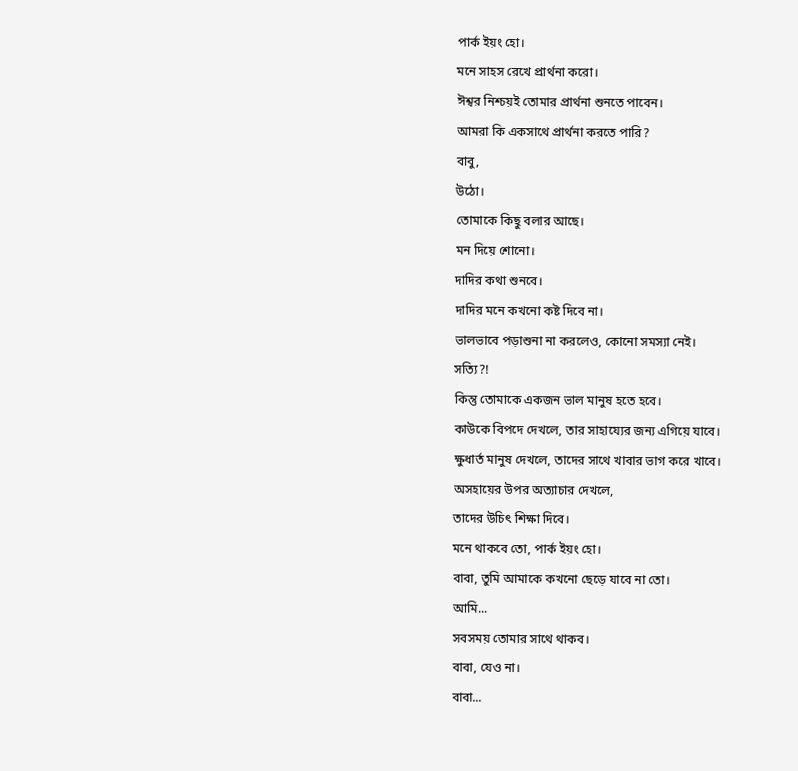পার্ক ইয়ং হো।
মনে সাহস রেখে প্রার্থনা করো।
ঈশ্বর নিশ্চয়ই তোমার প্রার্থনা শুনতে পাবেন।
আমরা কি একসাথে প্রার্থনা করতে পারি?
বাবু,
উঠো।
তোমাকে কিছু বলার আছে।
মন দিয়ে শোনো।
দাদির কথা শুনবে।
দাদির মনে কখনো কষ্ট দিবে না।
ভালভাবে পড়াশুনা না করলেও, কোনো সমস্যা নেই।
সত্যি?!
কিন্তু তোমাকে একজন ভাল মানুষ হতে হবে।
কাউকে বিপদে দেখলে, তার সাহায্যের জন্য এগিয়ে যাবে।
ক্ষুধার্ত মানুষ দেখলে, তাদের সাথে খাবার ভাগ করে খাবে।
অসহায়ের উপর অত্যাচার দেখলে,
তাদের উচিৎ শিক্ষা দিবে।
মনে থাকবে তো, পার্ক ইয়ং হো।
বাবা, তুমি আমাকে কখনো ছেড়ে যাবে না তো।
আমি...
সবসময় তোমার সাথে থাকব।
বাবা, যেও না।
বাবা...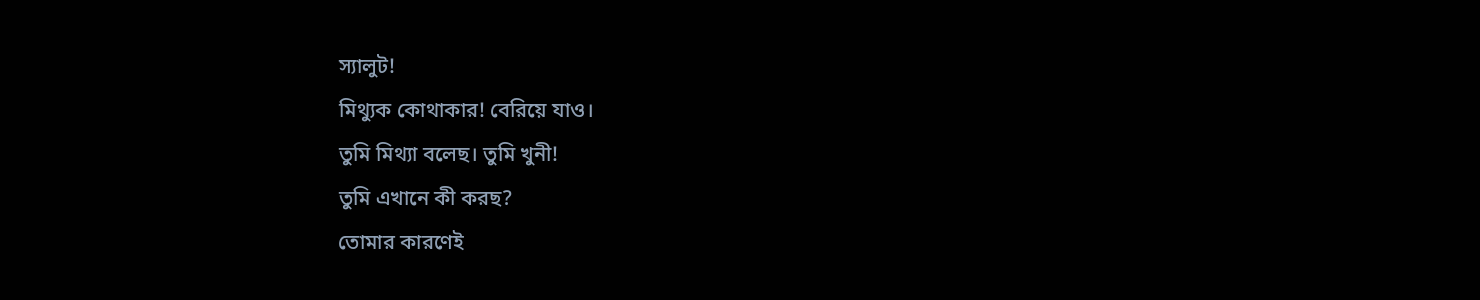স্যালুট!
মিথ্যুক কোথাকার! বেরিয়ে যাও।
তুমি মিথ্যা বলেছ। তুমি খুনী!
তুমি এখানে কী করছ?
তোমার কারণেই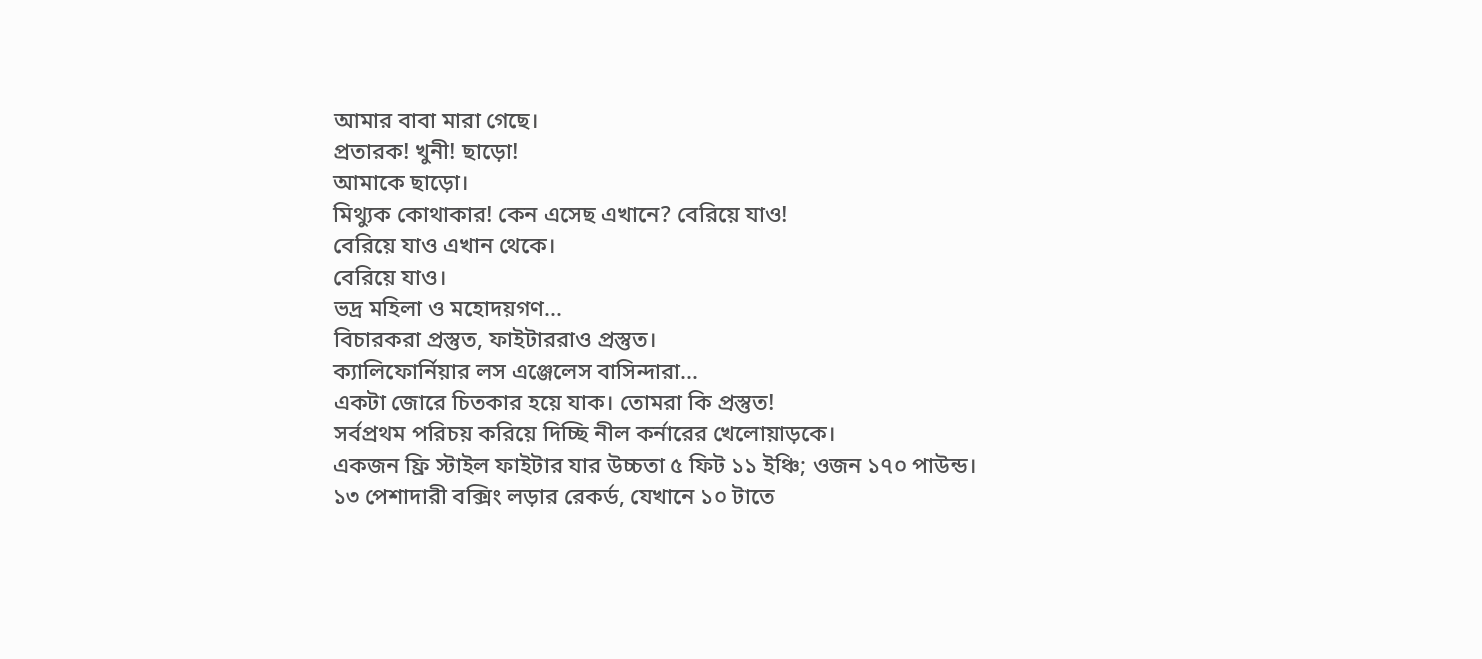আমার বাবা মারা গেছে।
প্রতারক! খুনী! ছাড়ো!
আমাকে ছাড়ো।
মিথ্যুক কোথাকার! কেন এসেছ এখানে? বেরিয়ে যাও!
বেরিয়ে যাও এখান থেকে।
বেরিয়ে যাও।
ভদ্র মহিলা ও মহোদয়গণ...
বিচারকরা প্রস্তুত, ফাইটাররাও প্রস্তুত।
ক্যালিফোর্নিয়ার লস এঞ্জেলেস বাসিন্দারা...
একটা জোরে চিতকার হয়ে যাক। তোমরা কি প্রস্তুত!
সর্বপ্রথম পরিচয় করিয়ে দিচ্ছি নীল কর্নারের খেলোয়াড়কে।
একজন ফ্রি স্টাইল ফাইটার যার উচ্চতা ৫ ফিট ১১ ইঞ্চি; ওজন ১৭০ পাউন্ড।
১৩ পেশাদারী বক্সিং লড়ার রেকর্ড, যেখানে ১০ টাতে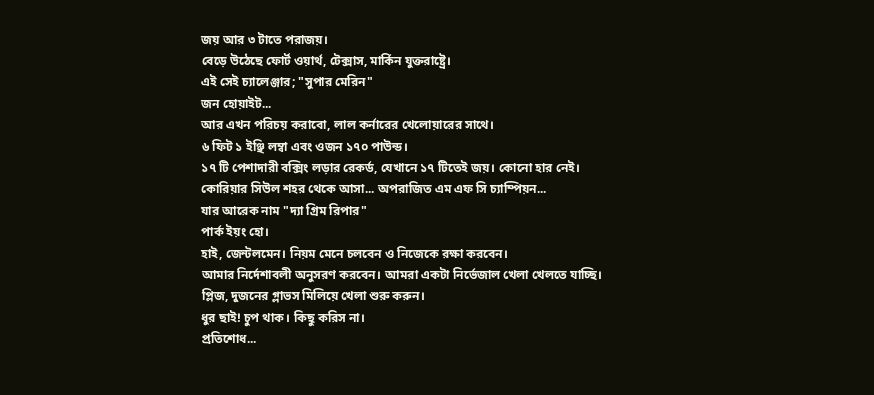জয় আর ৩ টাতে পরাজয়।
বেড়ে উঠেছে ফোর্ট ওয়ার্থ, টেক্সাস, মার্কিন যুক্তরাষ্ট্রে।
এই সেই চ্যালেঞ্জার; "সুপার মেরিন"
জন হোয়াইট...
আর এখন পরিচয় করাবো, লাল কর্নারের খেলোয়ারের সাথে।
৬ ফিট ১ ইঞ্ছি লম্বা এবং ওজন ১৭০ পাউন্ড।
১৭ টি পেশাদারী বক্সিং লড়ার রেকর্ড, যেখানে ১৭ টিতেই জয়। কোনো হার নেই।
কোরিয়ার সিউল শহর থেকে আসা... অপরাজিত এম এফ সি চ্যাম্পিয়ন...
যার আরেক নাম "দ্যা গ্রিম রিপার"
পার্ক ইয়ং হো।
হাই, জেন্টলমেন। নিয়ম মেনে চলবেন ও নিজেকে রক্ষা করবেন।
আমার নির্দেশাবলী অনুসরণ করবেন। আমরা একটা নির্ভেজাল খেলা খেলতে যাচ্ছি।
প্লিজ, দুজনের গ্লাভস মিলিয়ে খেলা শুরু করুন।
ধুর ছাই! চুপ থাক। কিছু করিস না।
প্রতিশোধ...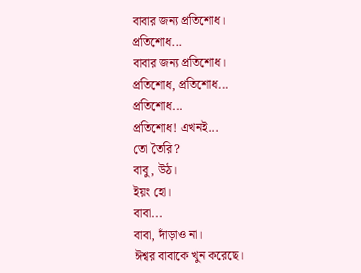বাবার জন্য প্রতিশোধ।
প্রতিশোধ...
বাবার জন্য প্রতিশোধ।
প্রতিশোধ, প্রতিশোধ...
প্রতিশোধ...
প্রতিশোধ! এখনই...
তো তৈরি?
বাবু, উঠ।
ইয়ং হো।
বাবা...
বাবা, দাঁড়াও না।
ঈশ্বর বাবাকে খুন করেছে।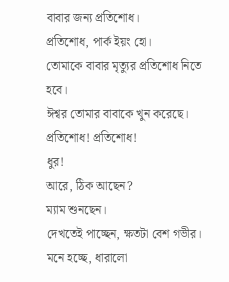বাবার জন্য প্রতিশোধ।
প্রতিশোধ, পার্ক ইয়ং হো।
তোমাকে বাবার মৃত্যুর প্রতিশোধ নিতে হবে।
ঈশ্বর তোমার বাবাকে খুন করেছে।
প্রতিশোধ! প্রতিশোধ!
ধুর!
আরে, ঠিক আছেন?
ম্যাম শুনছেন।
দেখতেই পাচ্ছেন, ক্ষতটা বেশ গভীর।
মনে হচ্ছে, ধারালো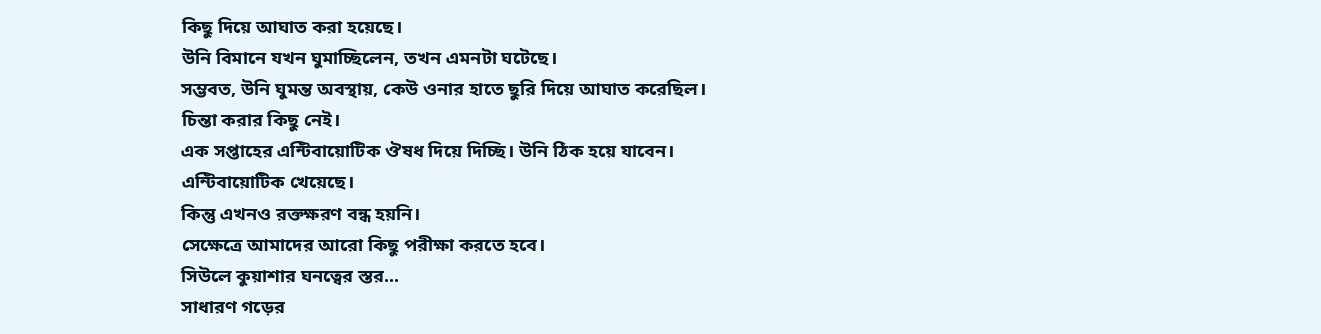কিছু দিয়ে আঘাত করা হয়েছে।
উনি বিমানে যখন ঘুমাচ্ছিলেন, তখন এমনটা ঘটেছে।
সম্ভবত, উনি ঘুমন্ত অবস্থায়, কেউ ওনার হাতে ছুরি দিয়ে আঘাত করেছিল।
চিন্তা করার কিছু নেই।
এক সপ্তাহের এন্টিবায়োটিক ঔষধ দিয়ে দিচ্ছি। উনি ঠিক হয়ে যাবেন।
এন্টিবায়োটিক খেয়েছে।
কিন্তু এখনও রক্তক্ষরণ বন্ধ হয়নি।
সেক্ষেত্রে আমাদের আরো কিছু পরীক্ষা করতে হবে।
সিউলে কুয়াশার ঘনত্বের স্তর...
সাধারণ গড়ের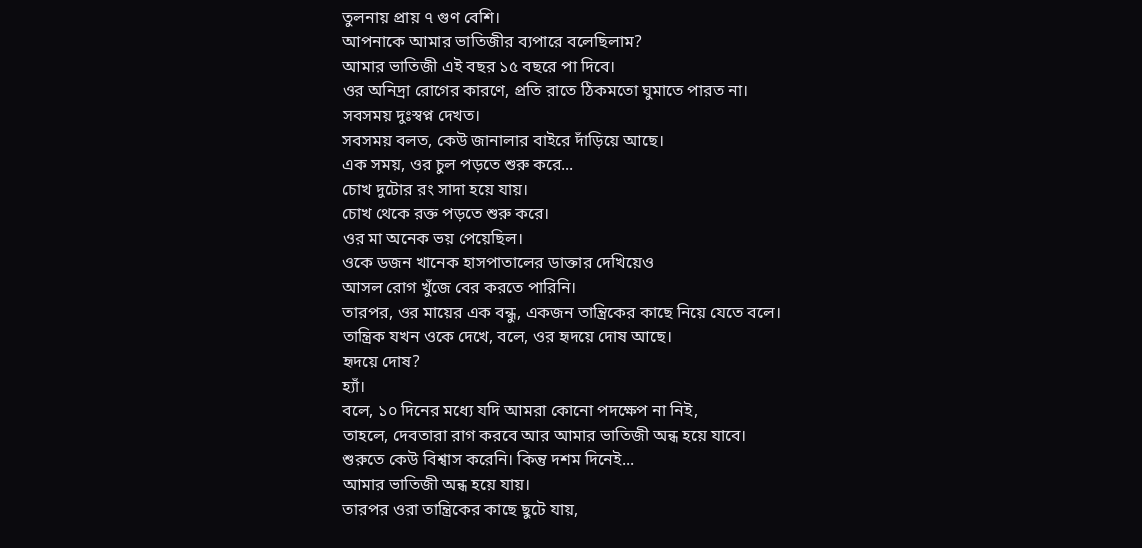তুলনায় প্রায় ৭ গুণ বেশি।
আপনাকে আমার ভাতিজীর ব্যপারে বলেছিলাম?
আমার ভাতিজী এই বছর ১৫ বছরে পা দিবে।
ওর অনিদ্রা রোগের কারণে, প্রতি রাতে ঠিকমতো ঘুমাতে পারত না।
সবসময় দুঃস্বপ্ন দেখত।
সবসময় বলত, কেউ জানালার বাইরে দাঁড়িয়ে আছে।
এক সময়, ওর চুল পড়তে শুরু করে...
চোখ দুটোর রং সাদা হয়ে যায়।
চোখ থেকে রক্ত পড়তে শুরু করে।
ওর মা অনেক ভয় পেয়েছিল।
ওকে ডজন খানেক হাসপাতালের ডাক্তার দেখিয়েও
আসল রোগ খুঁজে বের করতে পারিনি।
তারপর, ওর মায়ের এক বন্ধু, একজন তান্ত্রিকের কাছে নিয়ে যেতে বলে।
তান্ত্রিক যখন ওকে দেখে, বলে, ওর হৃদয়ে দোষ আছে।
হৃদয়ে দোষ?
হ্যাঁ।
বলে, ১০ দিনের মধ্যে যদি আমরা কোনো পদক্ষেপ না নিই,
তাহলে, দেবতারা রাগ করবে আর আমার ভাতিজী অন্ধ হয়ে যাবে।
শুরুতে কেউ বিশ্বাস করেনি। কিন্তু দশম দিনেই...
আমার ভাতিজী অন্ধ হয়ে যায়।
তারপর ওরা তান্ত্রিকের কাছে ছুটে যায়,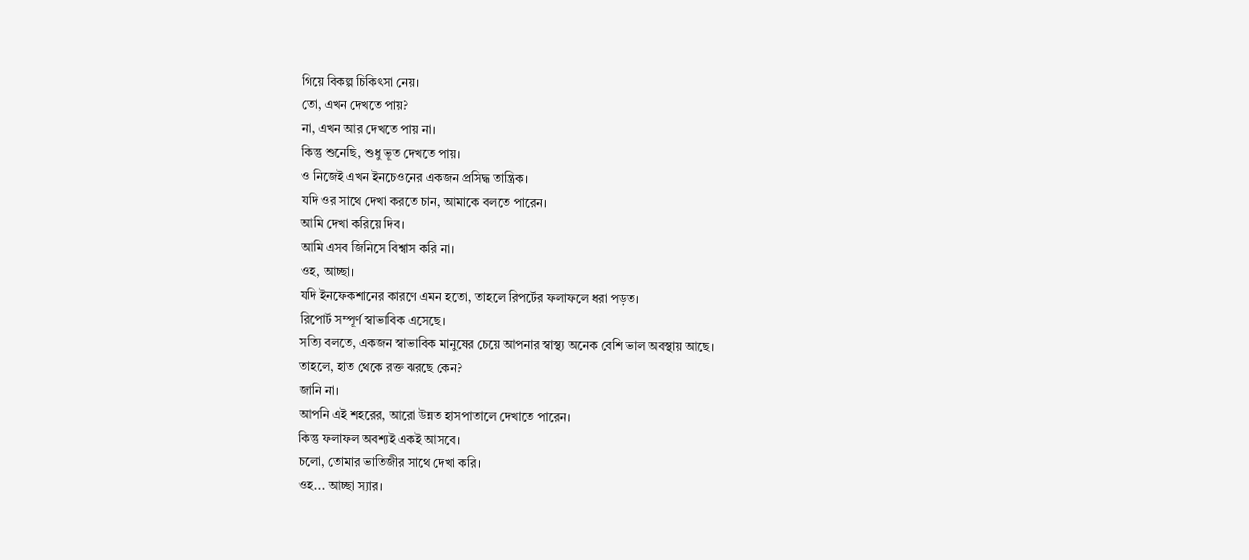গিয়ে বিকল্প চিকিৎসা নেয়।
তো, এখন দেখতে পায়?
না, এখন আর দেখতে পায় না।
কিন্তু শুনেছি, শুধু ভূত দেখতে পায়।
ও নিজেই এখন ইনচেওনের একজন প্রসিদ্ধ তান্ত্রিক।
যদি ওর সাথে দেখা করতে চান, আমাকে বলতে পারেন।
আমি দেখা করিয়ে দিব।
আমি এসব জিনিসে বিশ্বাস করি না।
ওহ, আচ্ছা।
যদি ইনফেকশানের কারণে এমন হতো, তাহলে রিপর্টের ফলাফলে ধরা পড়ত।
রিপোর্ট সম্পূর্ণ স্বাভাবিক এসেছে।
সত্যি বলতে, একজন স্বাভাবিক মানুষের চেয়ে আপনার স্বাস্থ্য অনেক বেশি ভাল অবস্থায় আছে।
তাহলে, হাত থেকে রক্ত ঝরছে কেন?
জানি না।
আপনি এই শহরের, আরো উন্নত হাসপাতালে দেখাতে পারেন।
কিন্তু ফলাফল অবশ্যই একই আসবে।
চলো, তোমার ভাতিজীর সাথে দেখা করি।
ওহ... আচ্ছা স্যার।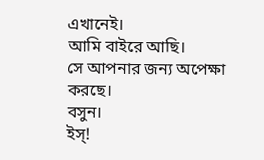এখানেই।
আমি বাইরে আছি।
সে আপনার জন্য অপেক্ষা করছে।
বসুন।
ইস্!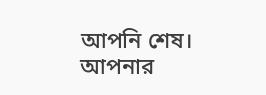আপনি শেষ।
আপনার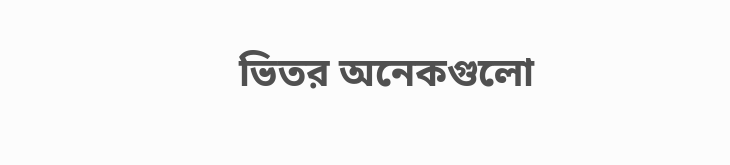ভিতর অনেকগুলো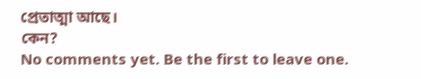প্রেতাত্মা আছে।
কেন?
No comments yet. Be the first to leave one.